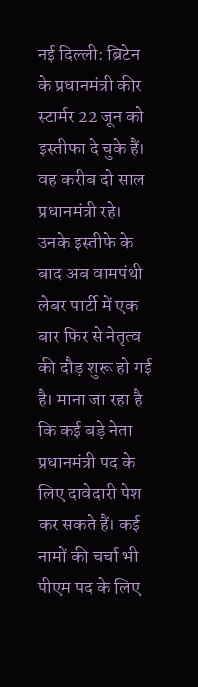नई दिल्ली: ब्रिटेन के प्रधानमंत्री कीर स्टार्मर 22 जून को इस्तीफा दे चुके हैं। वह करीब दो साल प्रधानमंत्री रहे। उनके इस्तीफे के बाद अब वामपंथी लेबर पार्टी में एक बार फिर से नेतृत्व की दौड़ शुरू हो गई है। माना जा रहा है कि कई बड़े नेता प्रधानमंत्री पद के लिए दावेदारी पेश कर सकते हैं। कई नामों की चर्चा भी पीएम पद के लिए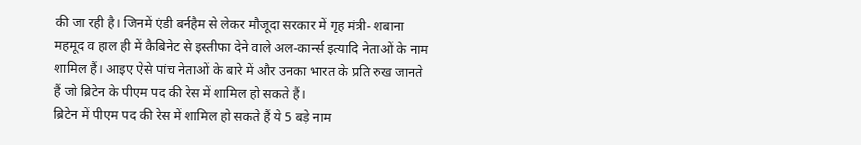की जा रही है। जिनमें एंडी बर्नहैम से लेकर मौजूदा सरकार में गृह मंत्री- शबाना महमूद व हाल ही में कैबिनेट से इस्तीफा देने वाले अल-कार्न्स इत्यादि नेताओं के नाम शामिल हैं। आइए ऐसे पांच नेताओं के बारे में और उनका भारत के प्रति रुख जानते हैं जो ब्रिटेन के पीएम पद की रेस में शामिल हो सकते हैं।
ब्रिटेन में पीएम पद की रेस में शामिल हो सकते हैं ये 5 बड़े नाम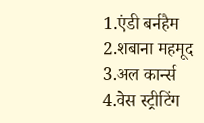1.एंडी बर्नहैम
2.शबाना महमूद
3.अल कार्न्स
4.वेस स्ट्रीटिंग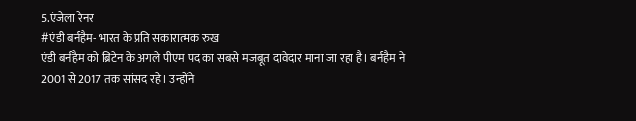5.एंजेला रेनर
#एंडी बर्नहैम- भारत के प्रति सकारात्मक रुख
एंडी बर्नहैम को ब्रिटेन के अगले पीएम पद का सबसे मजबूत दावेदार माना जा रहा है। बर्नहैम ने 2001 से 2017 तक सांसद रहे। उन्होंने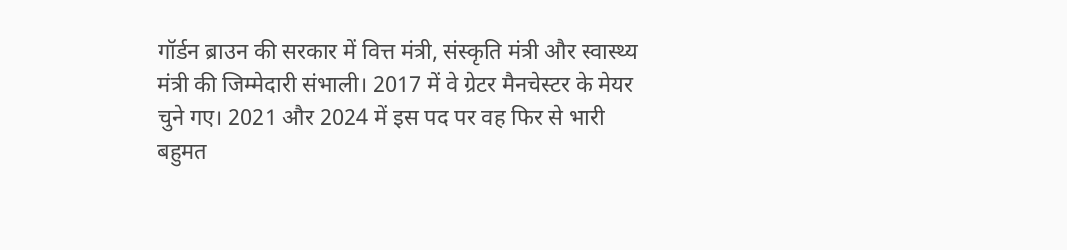गॉर्डन ब्राउन की सरकार में वित्त मंत्री, संस्कृति मंत्री और स्वास्थ्य मंत्री की जिम्मेदारी संभाली। 2017 में वे ग्रेटर मैनचेस्टर के मेयर चुने गए। 2021 और 2024 में इस पद पर वह फिर से भारी बहुमत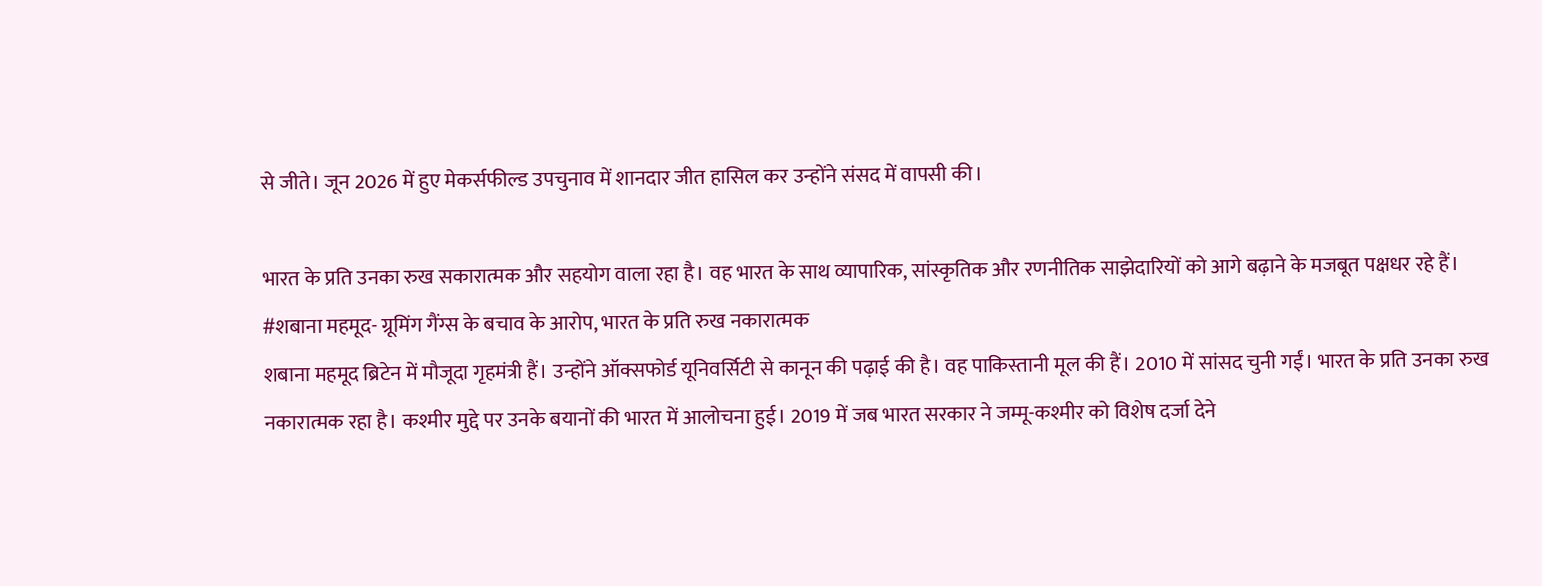से जीते। जून 2026 में हुए मेकर्सफील्ड उपचुनाव में शानदार जीत हासिल कर उन्होंने संसद में वापसी की।

भारत के प्रति उनका रुख सकारात्मक और सहयोग वाला रहा है। वह भारत के साथ व्यापारिक, सांस्कृतिक और रणनीतिक साझेदारियों को आगे बढ़ाने के मजबूत पक्षधर रहे हैं।
#शबाना महमूद- ग्रूमिंग गैंग्स के बचाव के आरोप, भारत के प्रति रुख नकारात्मक
शबाना महमूद ब्रिटेन में मौजूदा गृहमंत्री हैं। उन्होंने ऑक्सफोर्ड यूनिवर्सिटी से कानून की पढ़ाई की है। वह पाकिस्तानी मूल की हैं। 2010 में सांसद चुनी गईं। भारत के प्रति उनका रुख नकारात्मक रहा है। कश्मीर मुद्दे पर उनके बयानों की भारत में आलोचना हुई। 2019 में जब भारत सरकार ने जम्मू-कश्मीर को विशेष दर्जा देने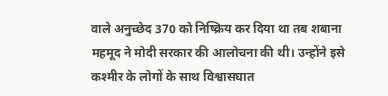वाले अनुच्छेद 370 को निष्क्रिय कर दिया था तब शबाना महमूद ने मोदी सरकार की आलोचना की थी। उन्होंने इसे कश्मीर के लोगों के साथ विश्वासघात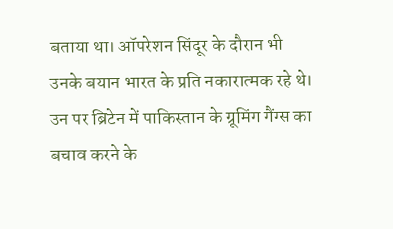बताया था। ऑपरेशन सिंदूर के दौरान भी उनके बयान भारत के प्रति नकारात्मक रहे थे। उन पर ब्रिटेन में पाकिस्तान के ग्रूमिंग गैंग्स का बचाव करने के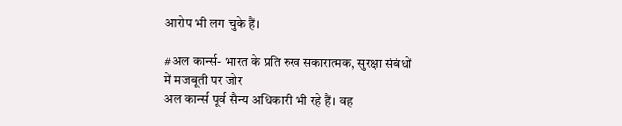आरोप भी लग चुके हैं।

#अल कार्न्स- भारत के प्रति रुख सकारात्मक, सुरक्षा संबंधों में मजबूती पर जोर
अल कार्न्स पूर्व सैन्य अधिकारी भी रहे हैं। वह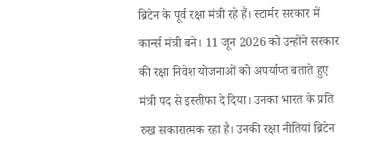ब्रिटेन के पूर्व रक्षा मंत्री रहे हैं। स्टार्मर सरकार में कार्न्स मंत्री बने। 11 जून 2026 को उन्होंने सरकार की रक्षा निवेश योजनाओं को अपर्याप्त बताते हुए मंत्री पद से इस्तीफा दे दिया। उनका भारत के प्रति रुख सकारात्मक रहा है। उनकी रक्षा नीतियां ब्रिटेन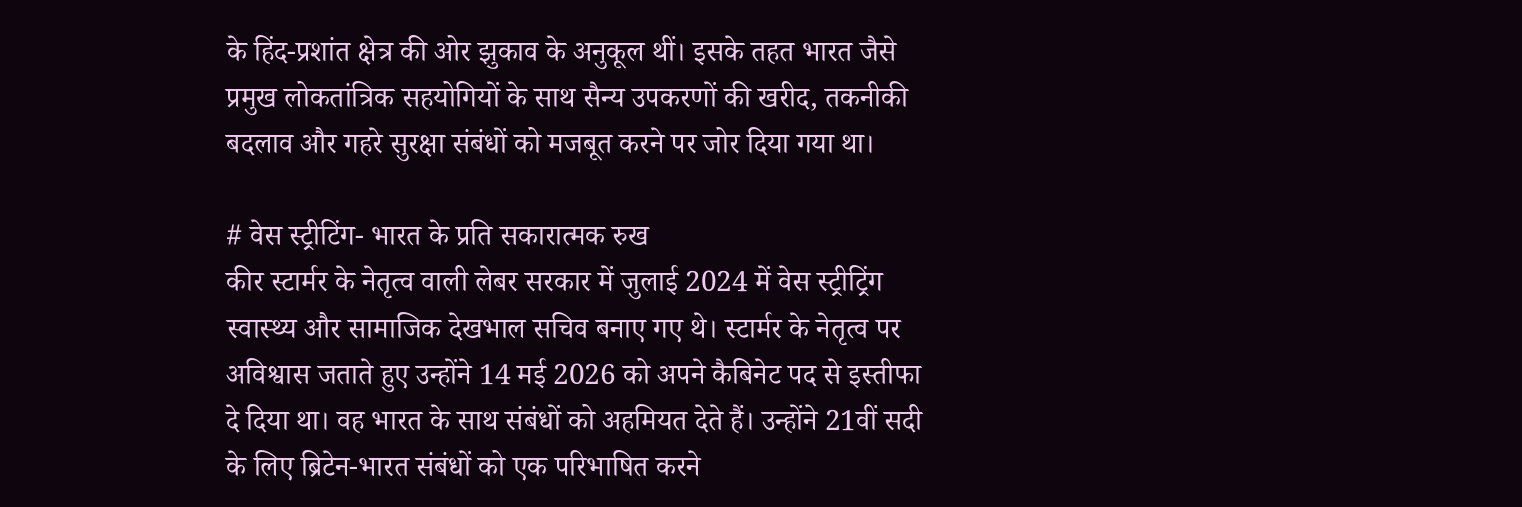के हिंद-प्रशांत क्षेत्र की ओर झुकाव के अनुकूल थीं। इसके तहत भारत जैसे प्रमुख लोकतांत्रिक सहयोगियों के साथ सैन्य उपकरणों की खरीद, तकनीकी बदलाव और गहरे सुरक्षा संबंधों को मजबूत करने पर जोर दिया गया था।

# वेस स्ट्रीटिंग- भारत के प्रति सकारात्मक रुख
कीर स्टार्मर के नेतृत्व वाली लेबर सरकार में जुलाई 2024 में वेस स्ट्रीट्रिंग स्वास्थ्य और सामाजिक देखभाल सचिव बनाए गए थे। स्टार्मर के नेतृत्व पर अविश्वास जताते हुए उन्होंने 14 मई 2026 को अपने कैबिनेट पद से इस्तीफा दे दिया था। वह भारत के साथ संबंधों को अहमियत देते हैं। उन्होंने 21वीं सदी के लिए ब्रिटेन-भारत संबंधों को एक परिभाषित करने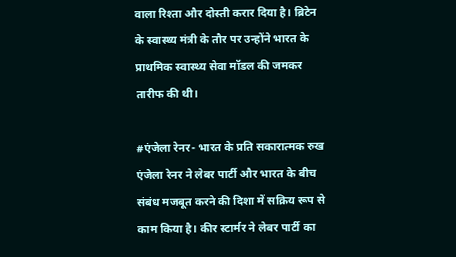वाला रिश्ता और दोस्ती करार दिया है। ब्रिटेन के स्वास्थ्य मंत्री के तौर पर उन्होंने भारत के प्राथमिक स्वास्थ्य सेवा मॉडल की जमकर तारीफ की थी।

#एंजेला रेनर- भारत के प्रति सकारात्मक रुख
एंजेला रेनर ने लेबर पार्टी और भारत के बीच संबंध मजबूत करने की दिशा में सक्रिय रूप से काम किया है। कीर स्टार्मर ने लेबर पार्टी का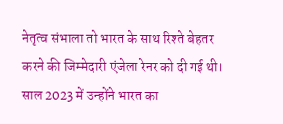नेतृत्व संभाला तो भारत के साथ रिश्ते बेहतर करने की जिम्मेदारी एंजेला रेनर को दी गई थी। साल 2023 में उन्होंने भारत का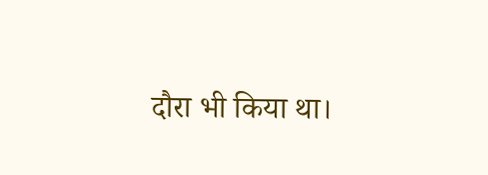दौरा भी किया था।